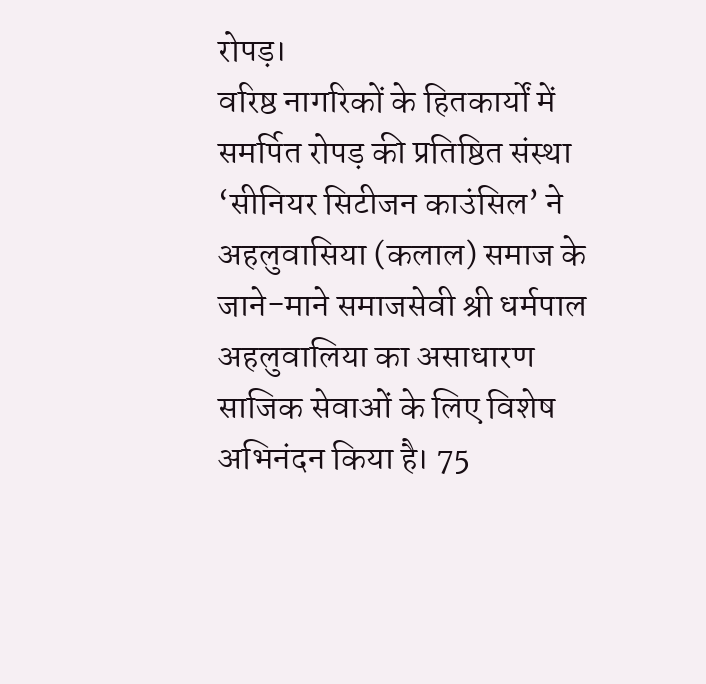रोपड़।
वरिष्ठ नागरिकों के हितकार्यों में समर्पित रोपड़ की प्रतिष्ठित संस्था ‘सीनियर सिटीजन काउंसिल’ ने अहलुवासिया (कलाल) समाज के जाने-माने समाजसेवी श्री धर्मपाल अहलुवालिया का असाधारण साजिक सेवाओं के लिए विशेष अभिनंदन किया है। 75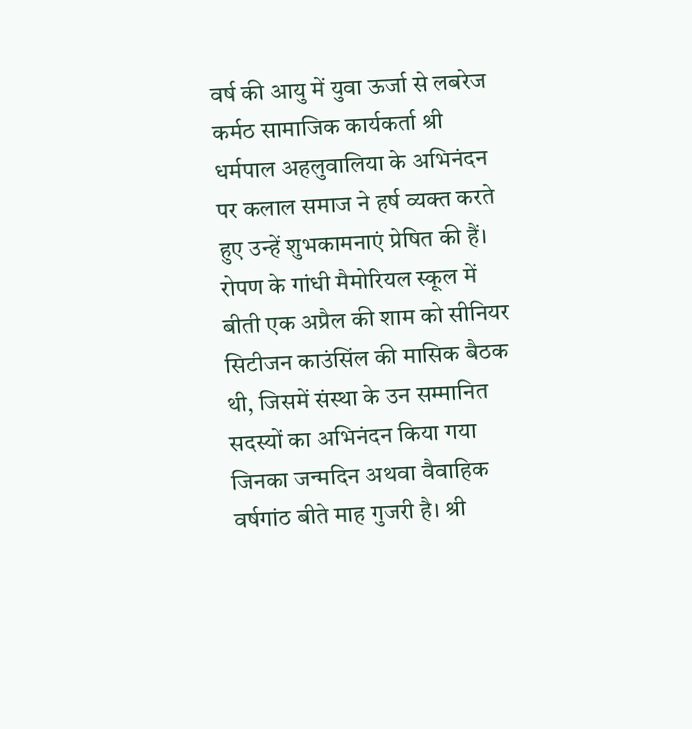वर्ष की आयु में युवा ऊर्जा से लबरेज कर्मठ सामाजिक कार्यकर्ता श्री धर्मपाल अहलुवालिया के अभिनंदन पर कलाल समाज ने हर्ष व्यक्त करते हुए उन्हें शुभकामनाएं प्रेषित की हैं।
रोपण के गांधी मैमोरियल स्कूल में बीती एक अप्रैल की शाम को सीनियर सिटीजन काउंसिंल की मासिक बैठक थी, जिसमें संस्था के उन सम्मानित सदस्यों का अभिनंदन किया गया जिनका जन्मदिन अथवा वैवाहिक वर्षगांठ बीते माह गुजरी है। श्री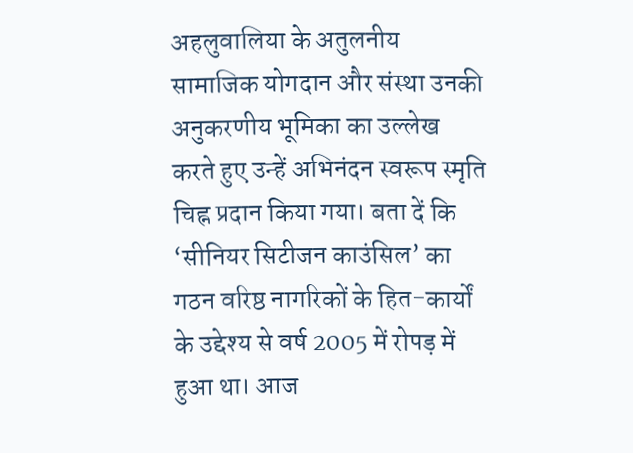अहलुवालिया के अतुलनीय सामाजिक योगदान और संस्था उनकी अनुकरणीय भूमिका का उल्लेख करते हुए उन्हें अभिनंदन स्वरूप स्मृति चिह्न प्रदान किया गया। बता दें कि ‘सीनियर सिटीजन काउंसिल’ का गठन वरिष्ठ नागरिकों के हित-कार्यों के उद्देश्य से वर्ष 2005 में रोपड़ में हुआ था। आज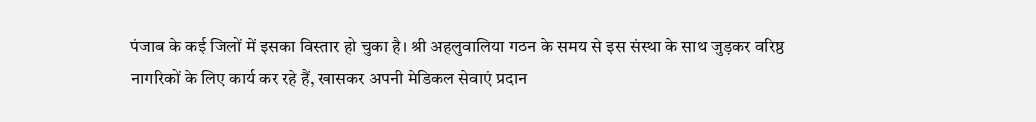पंजाब के कई जिलों में इसका विस्तार हो चुका है। श्री अहलुवालिया गठन के समय से इस संस्था के साथ जुड़कर वरिष्ठ नागरिकों के लिए कार्य कर रहे हैं, खासकर अपनी मेडिकल सेवाएं प्रदान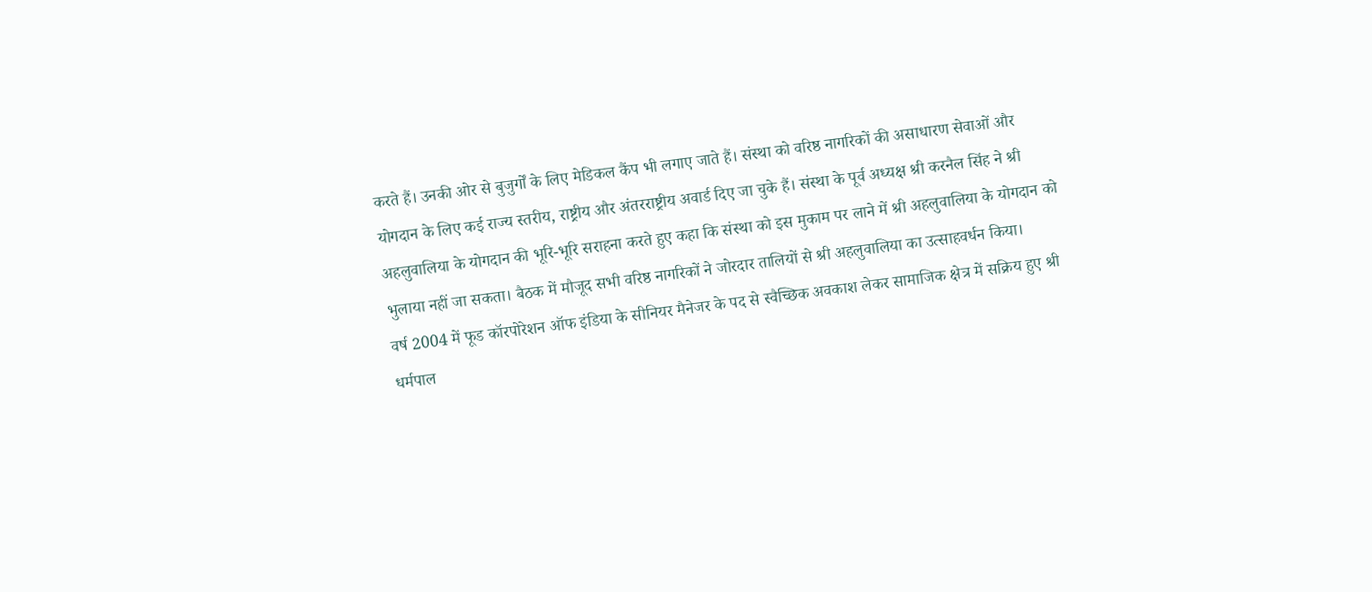करते हैं। उनकी ओर से बुजुर्गों के लिए मेडिकल कैंप भी लगाए जाते हैं। संस्था को वरिष्ठ नागरिकों की असाधारण सेवाओं और योगदान के लिए कई राज्य स्तरीय, राष्ट्रीय और अंतरराष्ट्रीय अवार्ड दिए जा चुके हैं। संस्था के पूर्व अध्यक्ष श्री करनैल सिंह ने श्री अहलुवालिया के योगदान की भूरि-भूरि सराहना करते हुए कहा कि संस्था को इस मुकाम पर लाने में श्री अहलुवालिया के योगदान को भुलाया नहीं जा सकता। बैठक में मौजूद सभी वरिष्ठ नागरिकों ने जोरदार तालियों से श्री अहलुवालिया का उत्साहवर्धन किया।
वर्ष 2004 में फूड कॉरपोरेशन ऑफ इंडिया के सीनियर मैनेजर के पद से स्वैच्छिक अवकाश लेकर सामाजिक क्षेत्र में सक्रिय हुए श्री धर्मपाल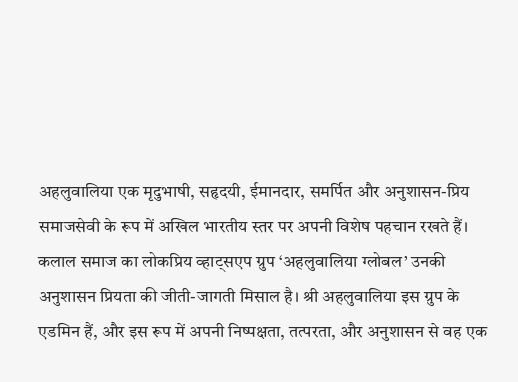अहलुवालिया एक मृदुभाषी, सहृदयी, ईमानदार, समर्पित और अनुशासन-प्रिय समाजसेवी के रूप में अखिल भारतीय स्तर पर अपनी विशेष पहचान रखते हैं। कलाल समाज का लोकप्रिय व्हाट्सएप ग्रुप ‘अहलुवालिया ग्लोबल’ उनकी अनुशासन प्रियता की जीती-जागती मिसाल है। श्री अहलुवालिया इस ग्रुप के एडमिन हैं, और इस रूप में अपनी निष्पक्षता, तत्परता, और अनुशासन से वह एक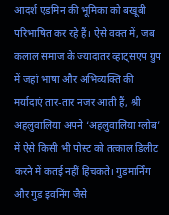आदर्श एडमिन की भूमिका को बखूबी परिभाषित कर रहे हैं। ऐसे वक्त में, जब कलाल समाज के ज्यादातर व्हाट्सएप ग्रुप में जहां भाषा और अभिव्यक्ति की मर्यादाएं तार-तार नजर आती हैं, श्री अहलुवालिया अपने ‘अहलुवालिया ग्लोब’ में ऐसे किसी भी पोस्ट को तत्काल डिलीट करने में कतई नहीं हिचकते। गुडमार्निंग और गुड इवनिंग जैसे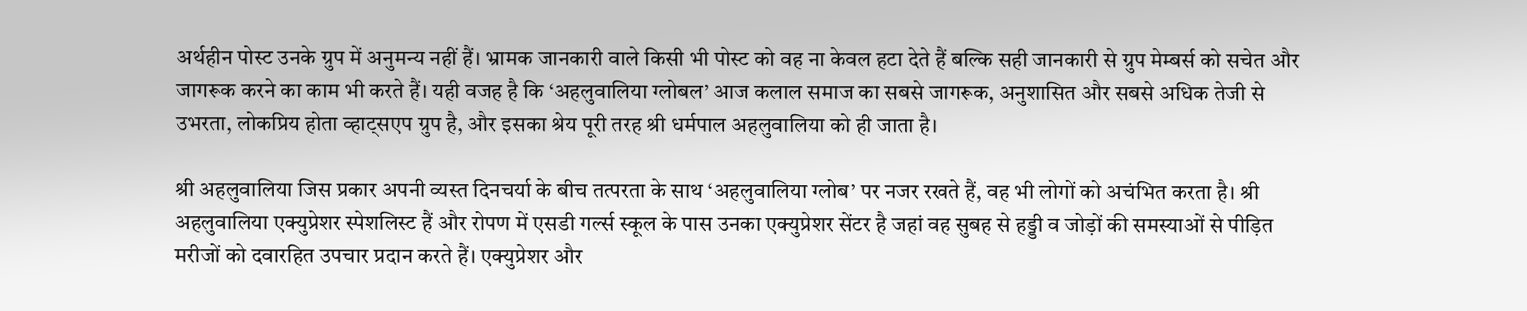अर्थहीन पोस्ट उनके ग्रुप में अनुमन्य नहीं हैं। भ्रामक जानकारी वाले किसी भी पोस्ट को वह ना केवल हटा देते हैं बल्कि सही जानकारी से ग्रुप मेम्बर्स को सचेत और जागरूक करने का काम भी करते हैं। यही वजह है कि ‘अहलुवालिया ग्लोबल’ आज कलाल समाज का सबसे जागरूक, अनुशासित और सबसे अधिक तेजी से उभरता, लोकप्रिय होता व्हाट्सएप ग्रुप है, और इसका श्रेय पूरी तरह श्री धर्मपाल अहलुवालिया को ही जाता है।

श्री अहलुवालिया जिस प्रकार अपनी व्यस्त दिनचर्या के बीच तत्परता के साथ ‘अहलुवालिया ग्लोब’ पर नजर रखते हैं, वह भी लोगों को अचंभित करता है। श्री अहलुवालिया एक्युप्रेशर स्पेशलिस्ट हैं और रोपण में एसडी गर्ल्स स्कूल के पास उनका एक्युप्रेशर सेंटर है जहां वह सुबह से हड्डी व जोड़ों की समस्याओं से पीड़ित मरीजों को दवारहित उपचार प्रदान करते हैं। एक्युप्रेशर और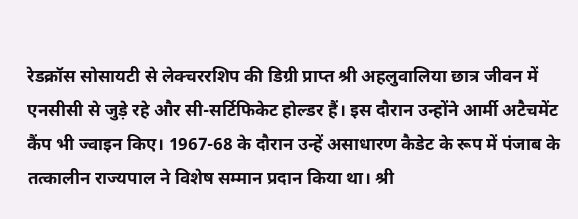रेडक्रॉस सोसायटी से लेक्चररशिप की डिग्री प्राप्त श्री अहलुवालिया छात्र जीवन में एनसीसी से जुड़े रहे और सी-सर्टिफिकेट होल्डर हैं। इस दौरान उन्होंने आर्मी अटैचमेंट कैंप भी ज्वाइन किए। 1967-68 के दौरान उन्हें असाधारण कैडेट के रूप में पंजाब के तत्कालीन राज्यपाल ने विशेष सम्मान प्रदान किया था। श्री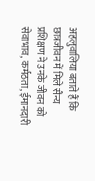अहलुवालिया बताते हैं कि छात्रजीवन में मिले सैन्य प्रशिक्षण ने उनके जीवन को सेवाभाव, कर्मठता, ईमानदारी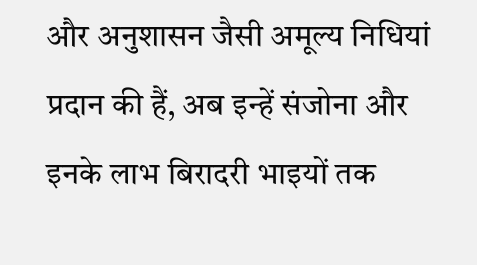और अनुशासन जैसी अमूल्य निधियां प्रदान की हैं, अब इन्हें संजोना और इनके लाभ बिरादरी भाइयों तक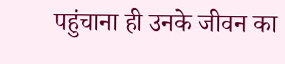पहुंचाना ही उनके जीवन का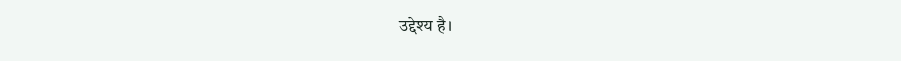उद्देश्य है।